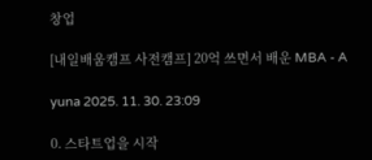창업

[내일배움캠프 사전캠프] 20억 쓰면서 배운 MBA - A

yuna 2025. 11. 30. 23:09

0. 스타트업을 시작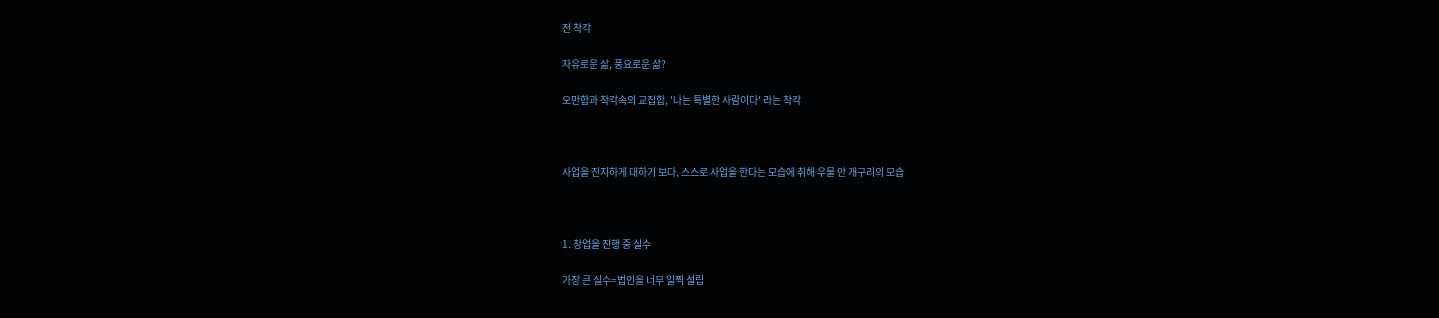전 착각

자유로운 삶, 풍요로운 삶?

오만함과 착각속의 교집합, '나는 특별한 사람이다' 라는 착각



사업을 진지하게 대하기 보다, 스스로 사업을 한다는 모습에 취해 우물 안 개구리의 모습



1. 창업을 진행 중 실수

가장 큰 실수=법인을 너무 일찍 설립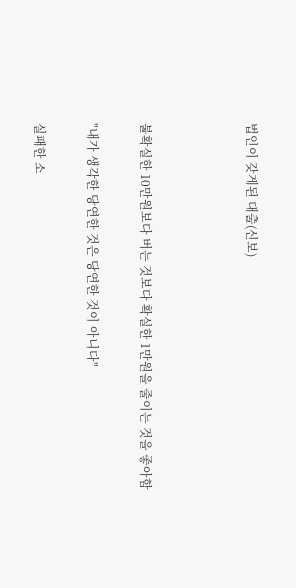법인이 갖게된 대출(신보)



불확실한 10만원보다 버는 것보다 확실한 1만원을 줄이는 것을 좋아함

"내가 생각한 당연한 것은 당연한 것이 아니다"

실패한 소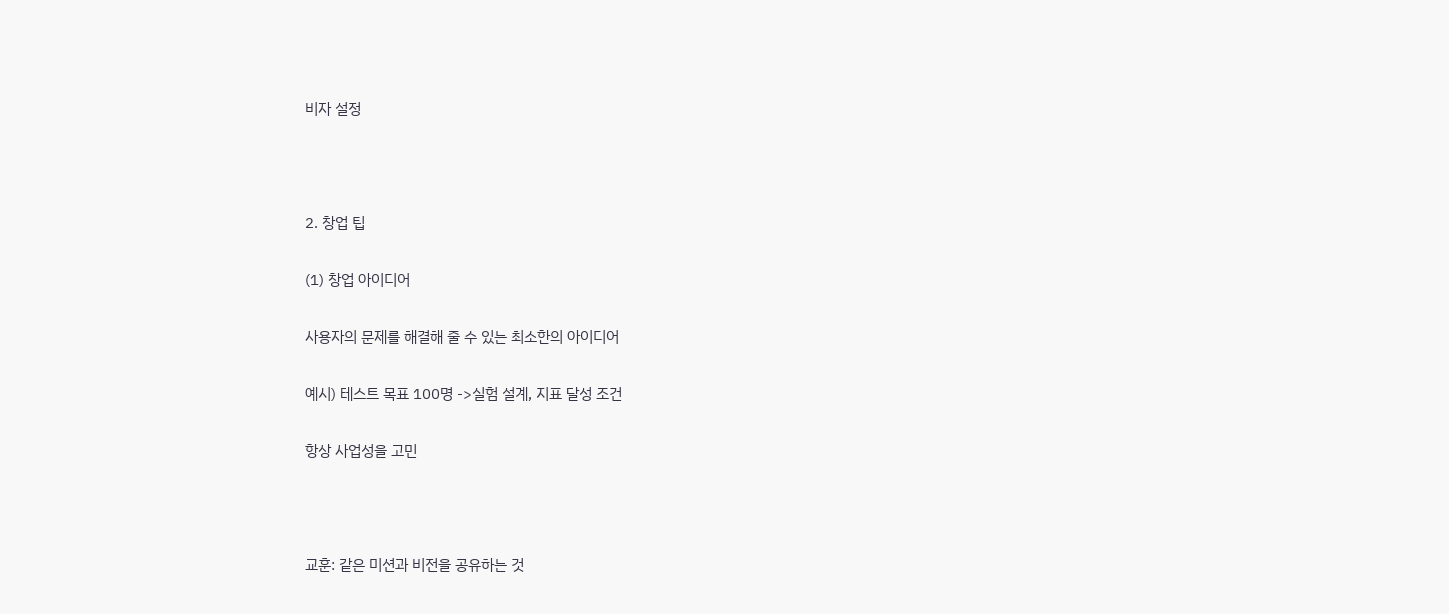비자 설정



2. 창업 팁

(1) 창업 아이디어

사용자의 문제를 해결해 줄 수 있는 최소한의 아이디어

예시) 테스트 목표 100명 ->실험 설계, 지표 달성 조건

항상 사업성을 고민



교훈: 같은 미션과 비전을 공유하는 것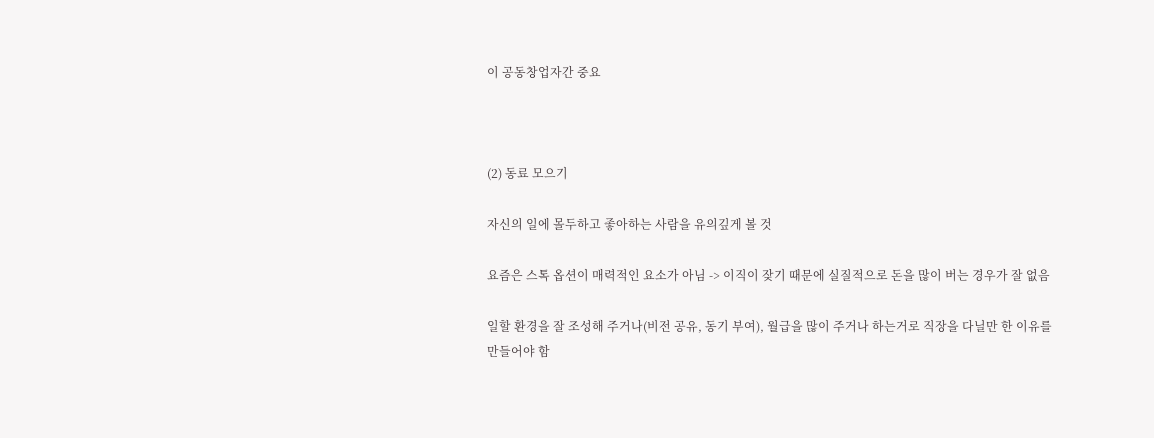이 공동창업자간 중요



(2) 동료 모으기

자신의 일에 몰두하고 좋아하는 사람을 유의깊게 볼 것

요즘은 스톡 옵션이 매력적인 요소가 아님 -> 이직이 잦기 때문에 실질적으로 돈을 많이 버는 경우가 잘 없음

일할 환경을 잘 조성해 주거나(비전 공유, 동기 부여), 월급을 많이 주거나 하는거로 직장을 다닐만 한 이유를 만들어야 함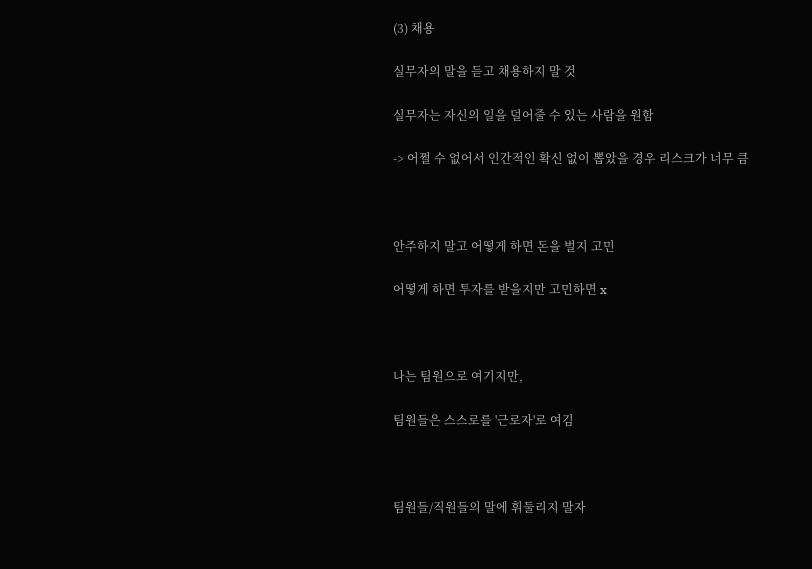(3) 채용

실무자의 말을 듣고 채용하지 말 것

실무자는 자신의 일을 덜어줄 수 있는 사람을 원함

-> 어쩔 수 없어서 인간적인 확신 없이 뽑았을 경우 리스크가 너무 큼



안주하지 말고 어떻게 하면 돈을 벌지 고민

어떻게 하면 투자를 받을지만 고민하면 x



나는 팀원으로 여기지만,

팀원들은 스스로를 '근로자'로 여김



팀원들/직원들의 말에 휘둘리지 말자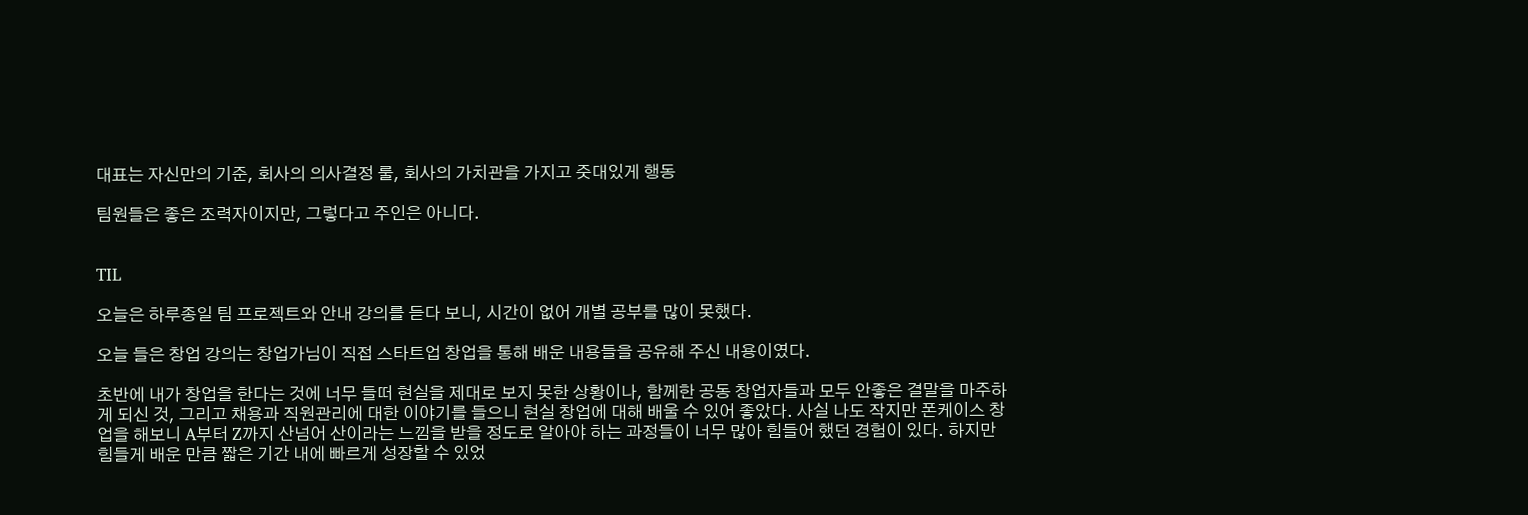대표는 자신만의 기준, 회사의 의사결정 룰, 회사의 가치관을 가지고 줏대있게 행동

팀원들은 좋은 조력자이지만, 그렇다고 주인은 아니다.


TIL

오늘은 하루종일 팀 프로젝트와 안내 강의를 듣다 보니, 시간이 없어 개별 공부를 많이 못했다.

오늘 들은 창업 강의는 창업가님이 직접 스타트업 창업을 통해 배운 내용들을 공유해 주신 내용이였다.

초반에 내가 창업을 한다는 것에 너무 들떠 현실을 제대로 보지 못한 상황이나, 함께한 공동 창업자들과 모두 안좋은 결말을 마주하게 되신 것, 그리고 채용과 직원관리에 대한 이야기를 들으니 현실 창업에 대해 배울 수 있어 좋았다. 사실 나도 작지만 폰케이스 창업을 해보니 A부터 Z까지 산넘어 산이라는 느낌을 받을 정도로 알아야 하는 과정들이 너무 많아 힘들어 했던 경험이 있다. 하지만 힘들게 배운 만큼 짧은 기간 내에 빠르게 성장할 수 있었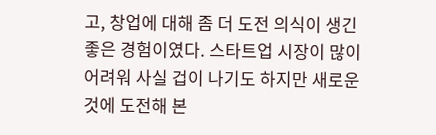고, 창업에 대해 좀 더 도전 의식이 생긴 좋은 경험이였다. 스타트업 시장이 많이 어려워 사실 겁이 나기도 하지만 새로운 것에 도전해 본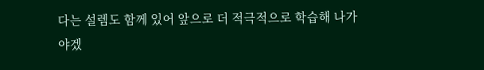다는 설렘도 함께 있어 앞으로 더 적극적으로 학습해 나가야겠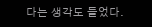다는 생각도 들었다.